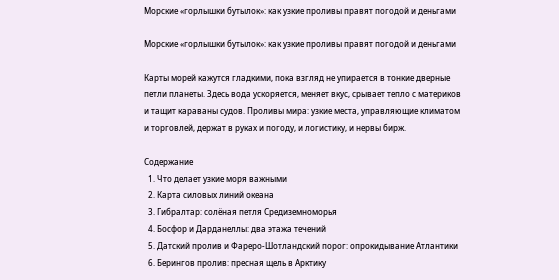Морские «горлышки бутылок»: как узкие проливы правят погодой и деньгами

Морские «горлышки бутылок»: как узкие проливы правят погодой и деньгами

Карты морей кажутся гладкими, пока взгляд не упирается в тонкие дверные петли планеты. Здесь вода ускоряется, меняет вкус, срывает тепло с материков и тащит караваны судов. Проливы мира: узкие места, управляющие климатом и торговлей, держат в руках и погоду, и логистику, и нервы бирж.

Содержание
  1. Что делает узкие моря важными
  2. Карта силовых линий океана
  3. Гибралтар: солёная петля Средиземноморья
  4. Босфор и Дарданеллы: два этажа течений
  5. Датский пролив и Фареро-Шотландский порог: опрокидывание Атлантики
  6. Берингов пролив: пресная щель в Арктику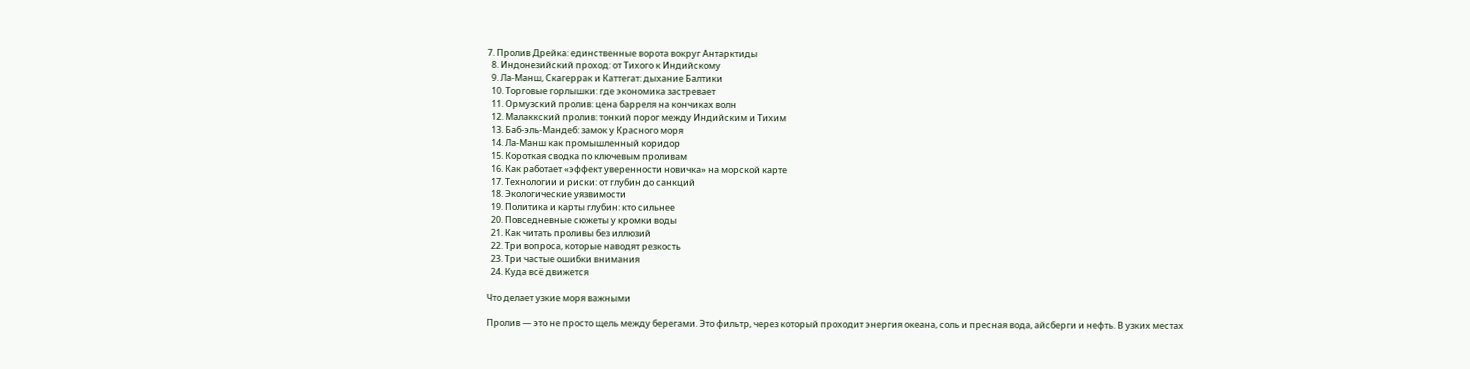7. Пролив Дрейка: единственные ворота вокруг Антарктиды
  8. Индонезийский проход: от Тихого к Индийскому
  9. Ла-Манш, Скагеррак и Каттегат: дыхание Балтики
  10. Торговые горлышки: где экономика застревает
  11. Ормузский пролив: цена барреля на кончиках волн
  12. Малаккский пролив: тонкий порог между Индийским и Тихим
  13. Баб-эль-Мандеб: замок у Красного моря
  14. Ла-Манш как промышленный коридор
  15. Короткая сводка по ключевым проливам
  16. Как работает «эффект уверенности новичка» на морской карте
  17. Технологии и риски: от глубин до санкций
  18. Экологические уязвимости
  19. Политика и карты глубин: кто сильнее
  20. Повседневные сюжеты у кромки воды
  21. Как читать проливы без иллюзий
  22. Три вопроса, которые наводят резкость
  23. Три частые ошибки внимания
  24. Куда всё движется

Что делает узкие моря важными

Пролив — это не просто щель между берегами. Это фильтр, через который проходит энергия океана, соль и пресная вода, айсберги и нефть. В узких местах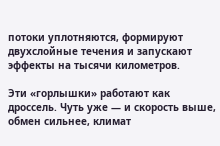потоки уплотняются, формируют двухслойные течения и запускают эффекты на тысячи километров.

Эти «горлышки» работают как дроссель. Чуть уже — и скорость выше, обмен сильнее, климат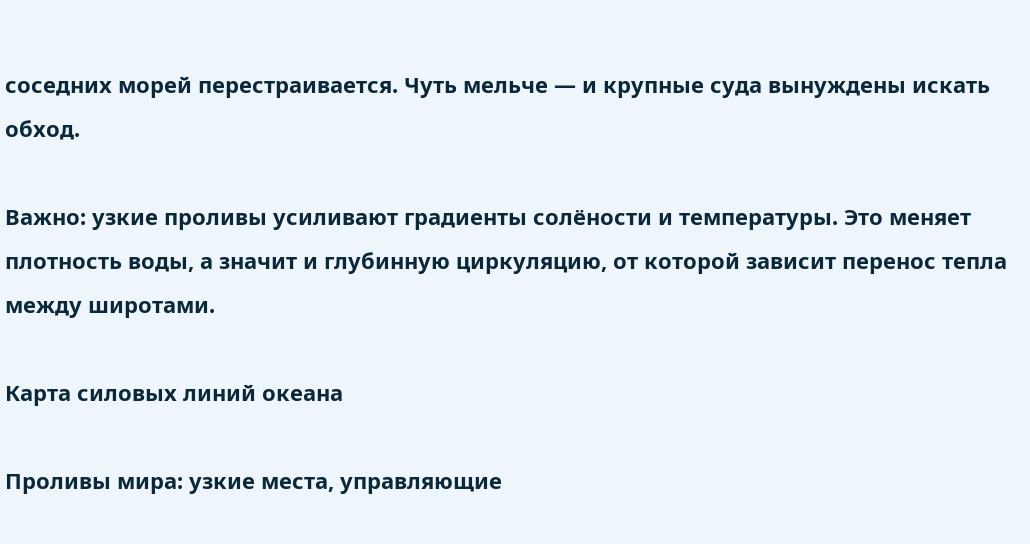соседних морей перестраивается. Чуть мельче — и крупные суда вынуждены искать обход.

Важно: узкие проливы усиливают градиенты солёности и температуры. Это меняет плотность воды, а значит и глубинную циркуляцию, от которой зависит перенос тепла между широтами.

Карта силовых линий океана

Проливы мира: узкие места, управляющие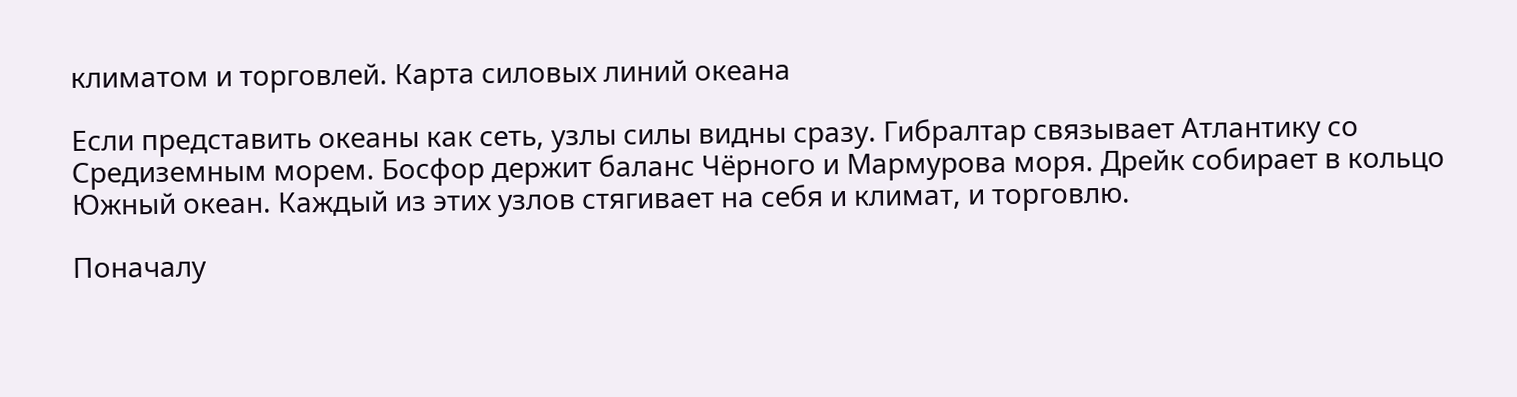климатом и торговлей. Карта силовых линий океана

Если представить океаны как сеть, узлы силы видны сразу. Гибралтар связывает Атлантику со Средиземным морем. Босфор держит баланс Чёрного и Мармурова моря. Дрейк собирает в кольцо Южный океан. Каждый из этих узлов стягивает на себя и климат, и торговлю.

Поначалу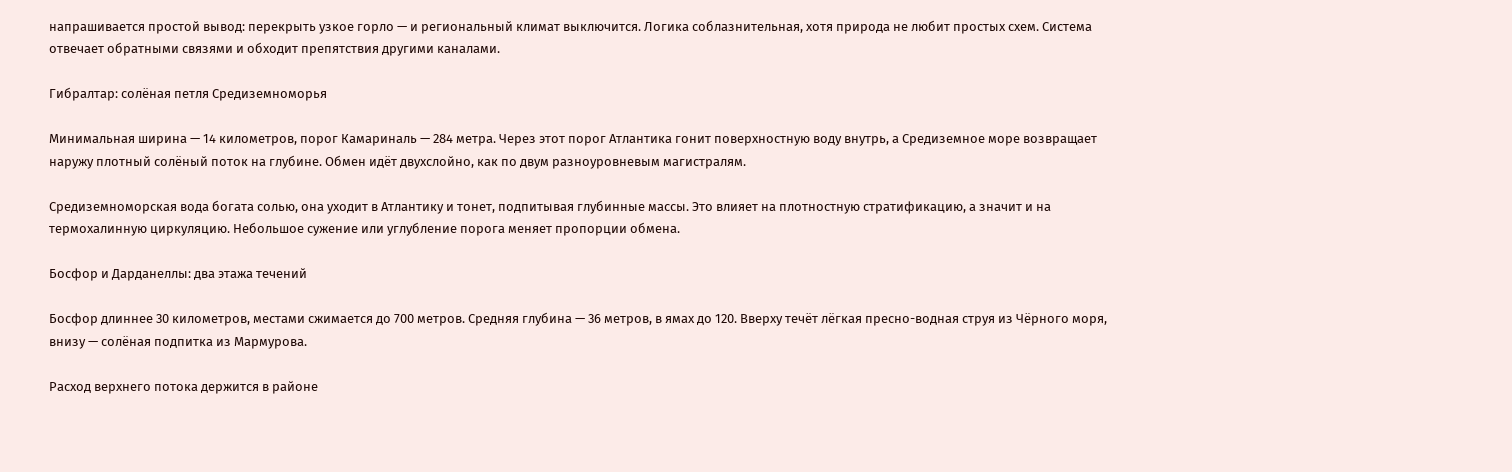напрашивается простой вывод: перекрыть узкое горло — и региональный климат выключится. Логика соблазнительная, хотя природа не любит простых схем. Система отвечает обратными связями и обходит препятствия другими каналами.

Гибралтар: солёная петля Средиземноморья

Минимальная ширина — 14 километров, порог Камариналь — 284 метра. Через этот порог Атлантика гонит поверхностную воду внутрь, а Средиземное море возвращает наружу плотный солёный поток на глубине. Обмен идёт двухслойно, как по двум разноуровневым магистралям.

Средиземноморская вода богата солью, она уходит в Атлантику и тонет, подпитывая глубинные массы. Это влияет на плотностную стратификацию, а значит и на термохалинную циркуляцию. Небольшое сужение или углубление порога меняет пропорции обмена.

Босфор и Дарданеллы: два этажа течений

Босфор длиннее 30 километров, местами сжимается до 700 метров. Средняя глубина — 36 метров, в ямах до 120. Вверху течёт лёгкая пресно-водная струя из Чёрного моря, внизу — солёная подпитка из Мармурова.

Расход верхнего потока держится в районе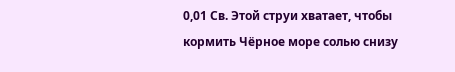0,01 Св. Этой струи хватает, чтобы кормить Чёрное море солью снизу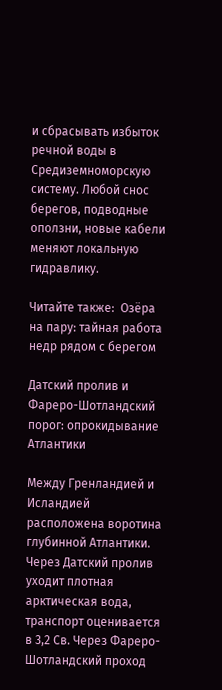и сбрасывать избыток речной воды в Средиземноморскую систему. Любой снос берегов, подводные оползни, новые кабели меняют локальную гидравлику.

Читайте также:  Озёра на пару: тайная работа недр рядом с берегом

Датский пролив и Фареро-Шотландский порог: опрокидывание Атлантики

Между Гренландией и Исландией расположена воротина глубинной Атлантики. Через Датский пролив уходит плотная арктическая вода, транспорт оценивается в 3,2 Св. Через Фареро-Шотландский проход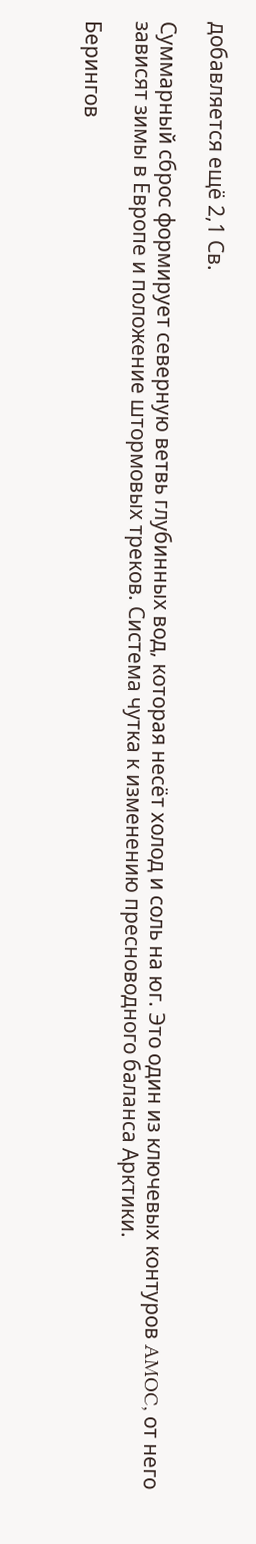добавляется ещё 2,1 Св.

Суммарный сброс формирует северную ветвь глубинных вод, которая несёт холод и соль на юг. Это один из ключевых контуров AMOC, от него зависят зимы в Европе и положение штормовых треков. Система чутка к изменению пресноводного баланса Арктики.

Берингов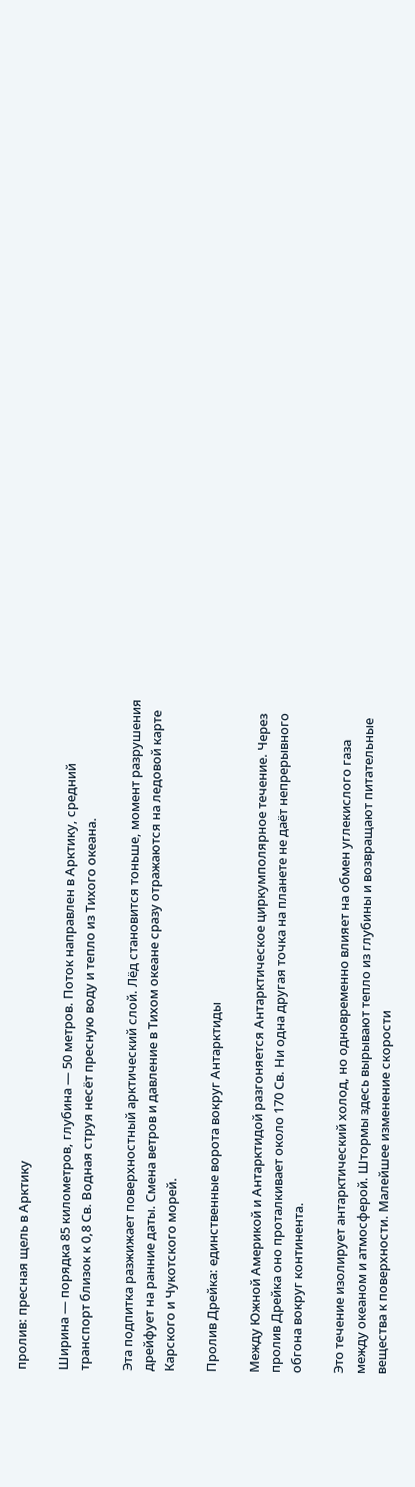пролив: пресная щель в Арктику

Ширина — порядка 85 километров, глубина — 50 метров. Поток направлен в Арктику, средний транспорт близок к 0,8 Св. Водная струя несёт пресную воду и тепло из Тихого океана.

Эта подпитка разжижает поверхностный арктический слой. Лёд становится тоньше, момент разрушения дрейфует на ранние даты. Смена ветров и давление в Тихом океане сразу отражаются на ледовой карте Карского и Чукотского морей.

Пролив Дрейка: единственные ворота вокруг Антарктиды

Между Южной Америкой и Антарктидой разгоняется Антарктическое циркумполярное течение. Через пролив Дрейка оно проталкивает около 170 Св. Ни одна другая точка на планете не даёт непрерывного обгона вокруг континента.

Это течение изолирует антарктический холод, но одновременно влияет на обмен углекислого газа между океаном и атмосферой. Штормы здесь вырывают тепло из глубины и возвращают питательные вещества к поверхности. Малейшее изменение скорости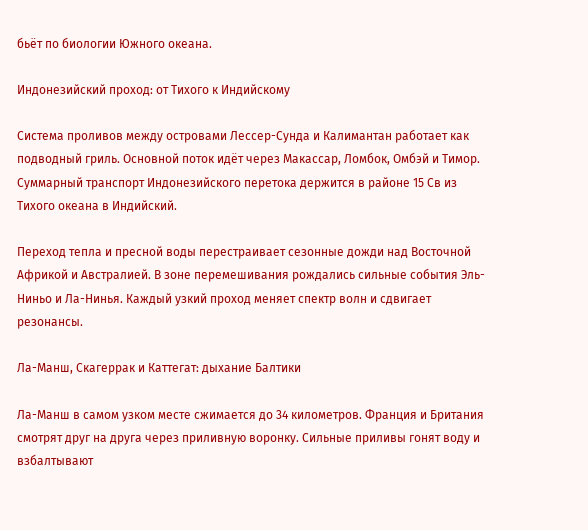бьёт по биологии Южного океана.

Индонезийский проход: от Тихого к Индийскому

Система проливов между островами Лессер-Сунда и Калимантан работает как подводный гриль. Основной поток идёт через Макассар, Ломбок, Омбэй и Тимор. Суммарный транспорт Индонезийского перетока держится в районе 15 Св из Тихого океана в Индийский.

Переход тепла и пресной воды перестраивает сезонные дожди над Восточной Африкой и Австралией. В зоне перемешивания рождались сильные события Эль-Ниньо и Ла-Нинья. Каждый узкий проход меняет спектр волн и сдвигает резонансы.

Ла-Манш, Скагеррак и Каттегат: дыхание Балтики

Ла-Манш в самом узком месте сжимается до 34 километров. Франция и Британия смотрят друг на друга через приливную воронку. Сильные приливы гонят воду и взбалтывают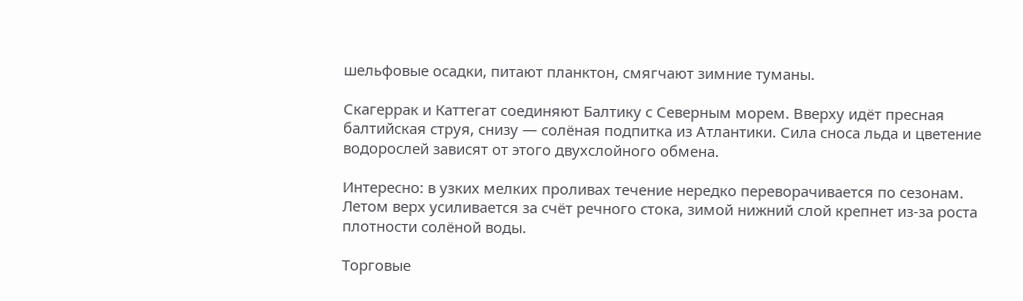шельфовые осадки, питают планктон, смягчают зимние туманы.

Скагеррак и Каттегат соединяют Балтику с Северным морем. Вверху идёт пресная балтийская струя, снизу — солёная подпитка из Атлантики. Сила сноса льда и цветение водорослей зависят от этого двухслойного обмена.

Интересно: в узких мелких проливах течение нередко переворачивается по сезонам. Летом верх усиливается за счёт речного стока, зимой нижний слой крепнет из-за роста плотности солёной воды.

Торговые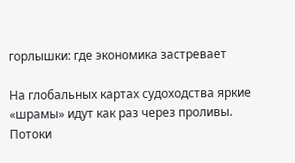горлышки: где экономика застревает

На глобальных картах судоходства яркие «шрамы» идут как раз через проливы. Потоки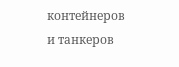контейнеров и танкеров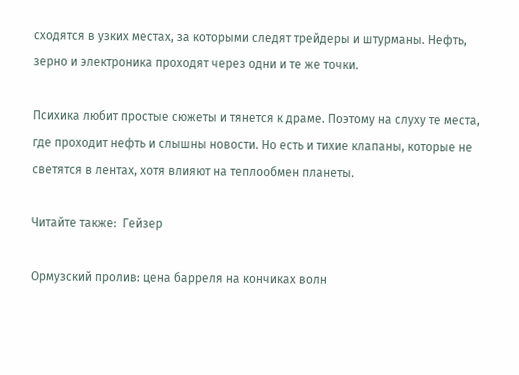сходятся в узких местах, за которыми следят трейдеры и штурманы. Нефть, зерно и электроника проходят через одни и те же точки.

Психика любит простые сюжеты и тянется к драме. Поэтому на слуху те места, где проходит нефть и слышны новости. Но есть и тихие клапаны, которые не светятся в лентах, хотя влияют на теплообмен планеты.

Читайте также:  Гейзер

Ормузский пролив: цена барреля на кончиках волн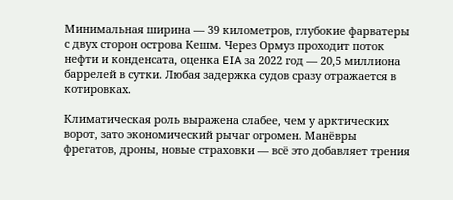Минимальная ширина — 39 километров, глубокие фарватеры с двух сторон острова Кешм. Через Ормуз проходит поток нефти и конденсата, оценка EIA за 2022 год — 20,5 миллиона баррелей в сутки. Любая задержка судов сразу отражается в котировках.

Климатическая роль выражена слабее, чем у арктических ворот, зато экономический рычаг огромен. Манёвры фрегатов, дроны, новые страховки — всё это добавляет трения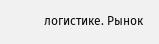логистике. Рынок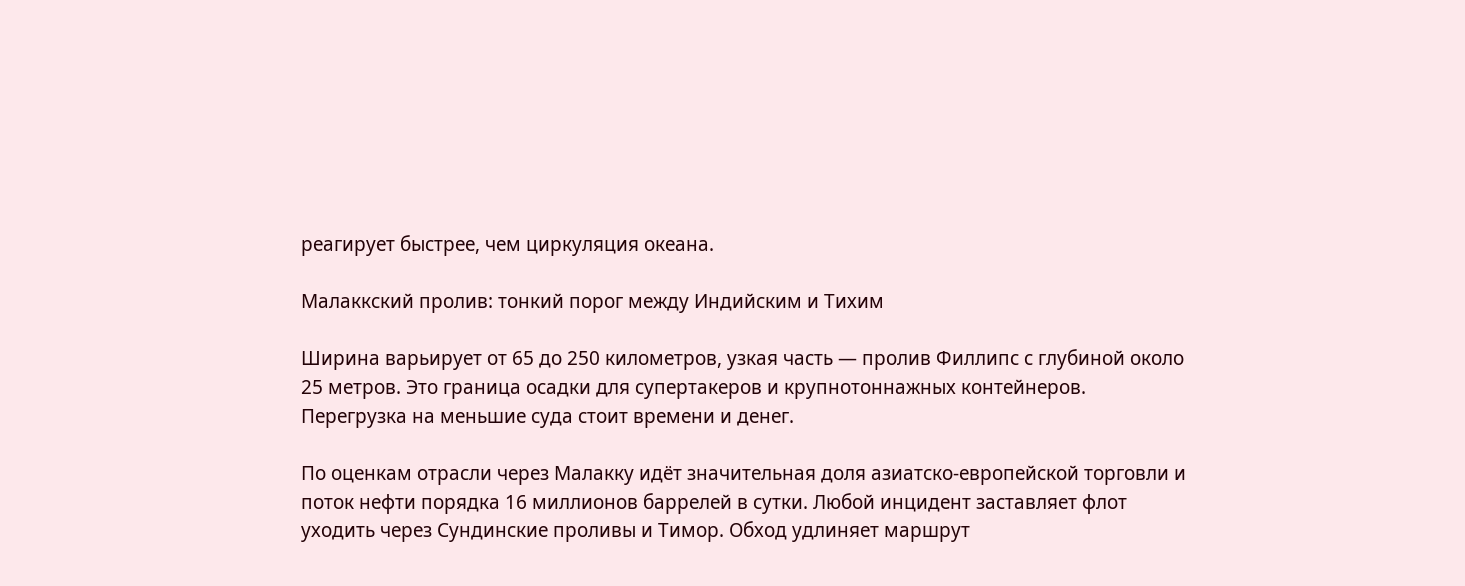реагирует быстрее, чем циркуляция океана.

Малаккский пролив: тонкий порог между Индийским и Тихим

Ширина варьирует от 65 до 250 километров, узкая часть — пролив Филлипс с глубиной около 25 метров. Это граница осадки для супертакеров и крупнотоннажных контейнеров. Перегрузка на меньшие суда стоит времени и денег.

По оценкам отрасли через Малакку идёт значительная доля азиатско-европейской торговли и поток нефти порядка 16 миллионов баррелей в сутки. Любой инцидент заставляет флот уходить через Сундинские проливы и Тимор. Обход удлиняет маршрут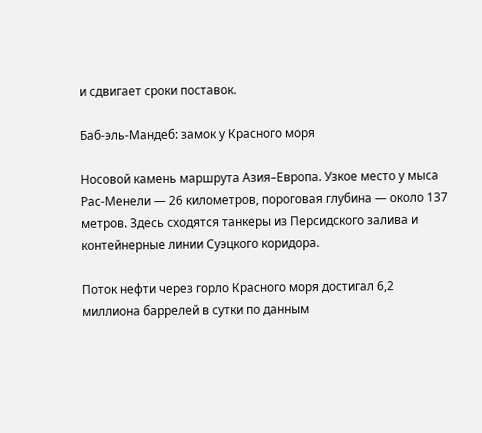и сдвигает сроки поставок.

Баб-эль-Мандеб: замок у Красного моря

Носовой камень маршрута Азия–Европа. Узкое место у мыса Рас-Менели — 26 километров, пороговая глубина — около 137 метров. Здесь сходятся танкеры из Персидского залива и контейнерные линии Суэцкого коридора.

Поток нефти через горло Красного моря достигал 6,2 миллиона баррелей в сутки по данным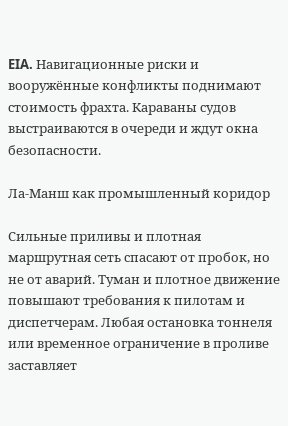EIA. Навигационные риски и вооружённые конфликты поднимают стоимость фрахта. Караваны судов выстраиваются в очереди и ждут окна безопасности.

Ла-Манш как промышленный коридор

Сильные приливы и плотная маршрутная сеть спасают от пробок, но не от аварий. Туман и плотное движение повышают требования к пилотам и диспетчерам. Любая остановка тоннеля или временное ограничение в проливе заставляет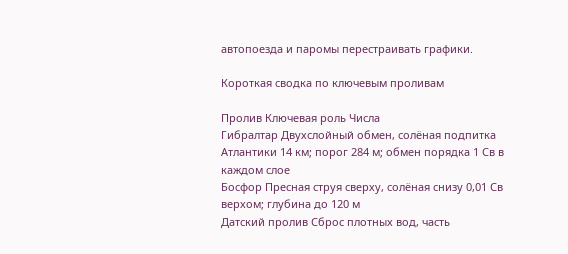автопоезда и паромы перестраивать графики.

Короткая сводка по ключевым проливам

Пролив Ключевая роль Числа
Гибралтар Двухслойный обмен, солёная подпитка Атлантики 14 км; порог 284 м; обмен порядка 1 Св в каждом слое
Босфор Пресная струя сверху, солёная снизу 0,01 Св верхом; глубина до 120 м
Датский пролив Сброс плотных вод, часть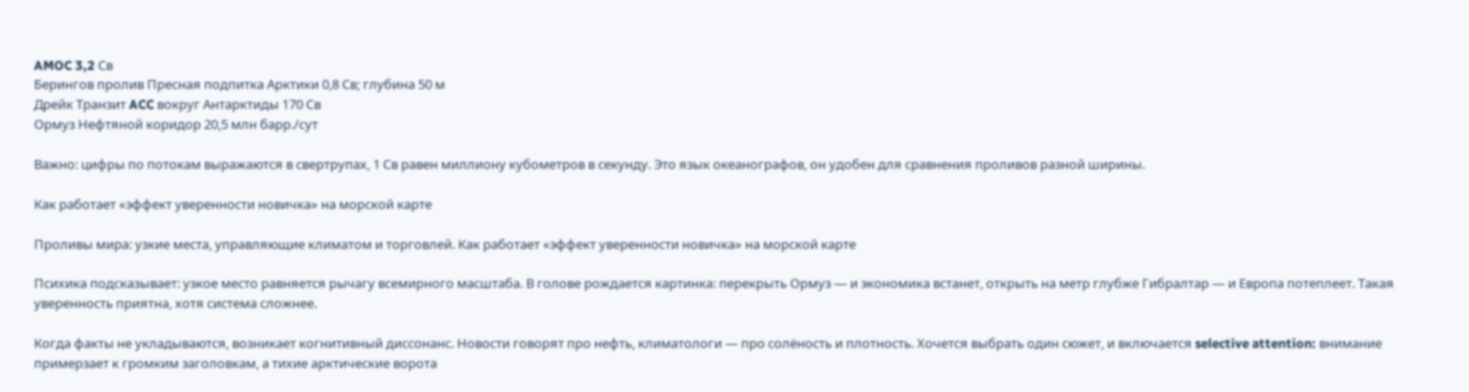AMOC 3,2 Св
Берингов пролив Пресная подпитка Арктики 0,8 Св; глубина 50 м
Дрейк Транзит ACC вокруг Антарктиды 170 Св
Ормуз Нефтяной коридор 20,5 млн барр./сут

Важно: цифры по потокам выражаются в свертрупах, 1 Св равен миллиону кубометров в секунду. Это язык океанографов, он удобен для сравнения проливов разной ширины.

Как работает «эффект уверенности новичка» на морской карте

Проливы мира: узкие места, управляющие климатом и торговлей. Как работает «эффект уверенности новичка» на морской карте

Психика подсказывает: узкое место равняется рычагу всемирного масштаба. В голове рождается картинка: перекрыть Ормуз — и экономика встанет, открыть на метр глубже Гибралтар — и Европа потеплеет. Такая уверенность приятна, хотя система сложнее.

Когда факты не укладываются, возникает когнитивный диссонанс. Новости говорят про нефть, климатологи — про солёность и плотность. Хочется выбрать один сюжет, и включается selective attention: внимание примерзает к громким заголовкам, а тихие арктические ворота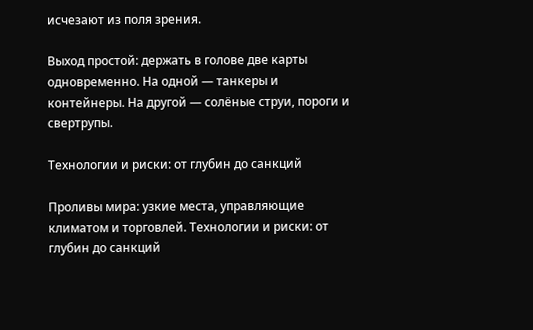исчезают из поля зрения.

Выход простой: держать в голове две карты одновременно. На одной — танкеры и контейнеры. На другой — солёные струи, пороги и свертрупы.

Технологии и риски: от глубин до санкций

Проливы мира: узкие места, управляющие климатом и торговлей. Технологии и риски: от глубин до санкций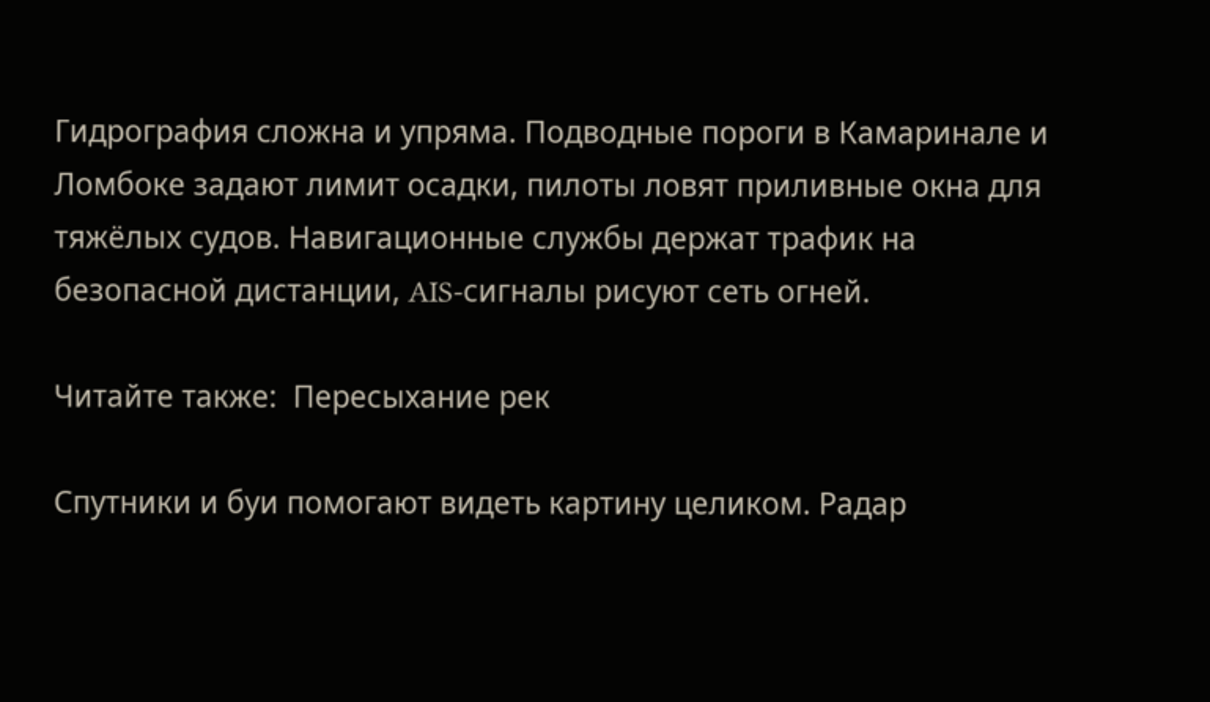Гидрография сложна и упряма. Подводные пороги в Камаринале и Ломбоке задают лимит осадки, пилоты ловят приливные окна для тяжёлых судов. Навигационные службы держат трафик на безопасной дистанции, AIS-сигналы рисуют сеть огней.

Читайте также:  Пересыхание рек

Спутники и буи помогают видеть картину целиком. Радар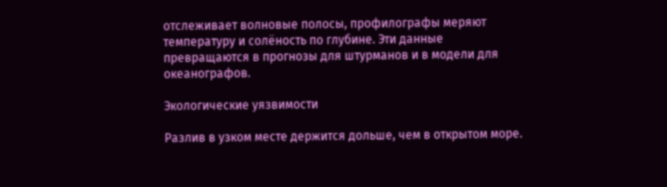отслеживает волновые полосы, профилографы меряют температуру и солёность по глубине. Эти данные превращаются в прогнозы для штурманов и в модели для океанографов.

Экологические уязвимости

Разлив в узком месте держится дольше, чем в открытом море.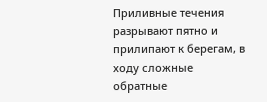Приливные течения разрывают пятно и прилипают к берегам, в ходу сложные обратные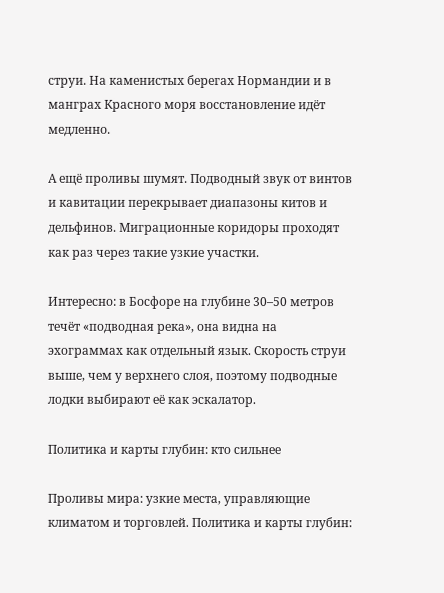струи. На каменистых берегах Нормандии и в манграх Красного моря восстановление идёт медленно.

А ещё проливы шумят. Подводный звук от винтов и кавитации перекрывает диапазоны китов и дельфинов. Миграционные коридоры проходят как раз через такие узкие участки.

Интересно: в Босфоре на глубине 30–50 метров течёт «подводная река», она видна на эхограммах как отдельный язык. Скорость струи выше, чем у верхнего слоя, поэтому подводные лодки выбирают её как эскалатор.

Политика и карты глубин: кто сильнее

Проливы мира: узкие места, управляющие климатом и торговлей. Политика и карты глубин: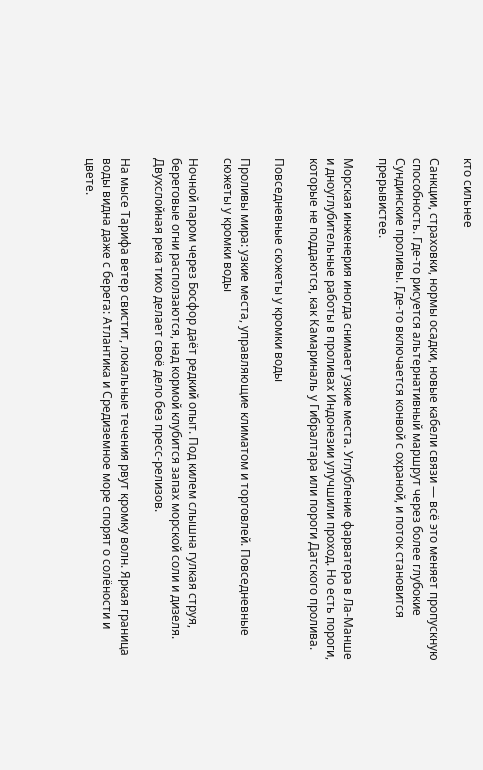кто сильнее

Санкции, страховки, нормы осадки, новые кабели связи — всё это меняет пропускную способность. Где-то рисуется альтернативный маршрут через более глубокие Сундинские проливы. Где-то включается конвой с охраной, и поток становится прерывистее.

Морская инженерия иногда снимает узкие места. Углубление фарватера в Ла-Манше и дноуглубительные работы в проливах Индонезии улучшили проход. Но есть пороги, которые не поддаются, как Камариналь у Гибралтара или пороги Датского пролива.

Повседневные сюжеты у кромки воды

Проливы мира: узкие места, управляющие климатом и торговлей. Повседневные сюжеты у кромки воды

Ночной паром через Босфор даёт редкий опыт. Под килем слышна гулкая струя, береговые огни расползаются, над кормой клубится запах морской соли и дизеля. Двухслойная река тихо делает своё дело без пресс-релизов.

На мысе Тарифа ветер свистит, локальные течения рвут кромку волн. Яркая граница воды видна даже с берега: Атлантика и Средиземное море спорят о солёности и цвете.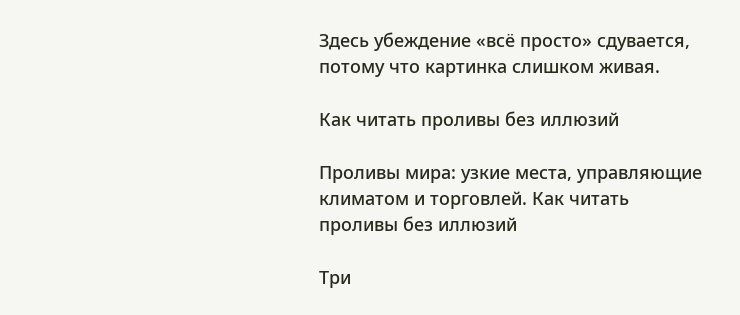Здесь убеждение «всё просто» сдувается, потому что картинка слишком живая.

Как читать проливы без иллюзий

Проливы мира: узкие места, управляющие климатом и торговлей. Как читать проливы без иллюзий

Три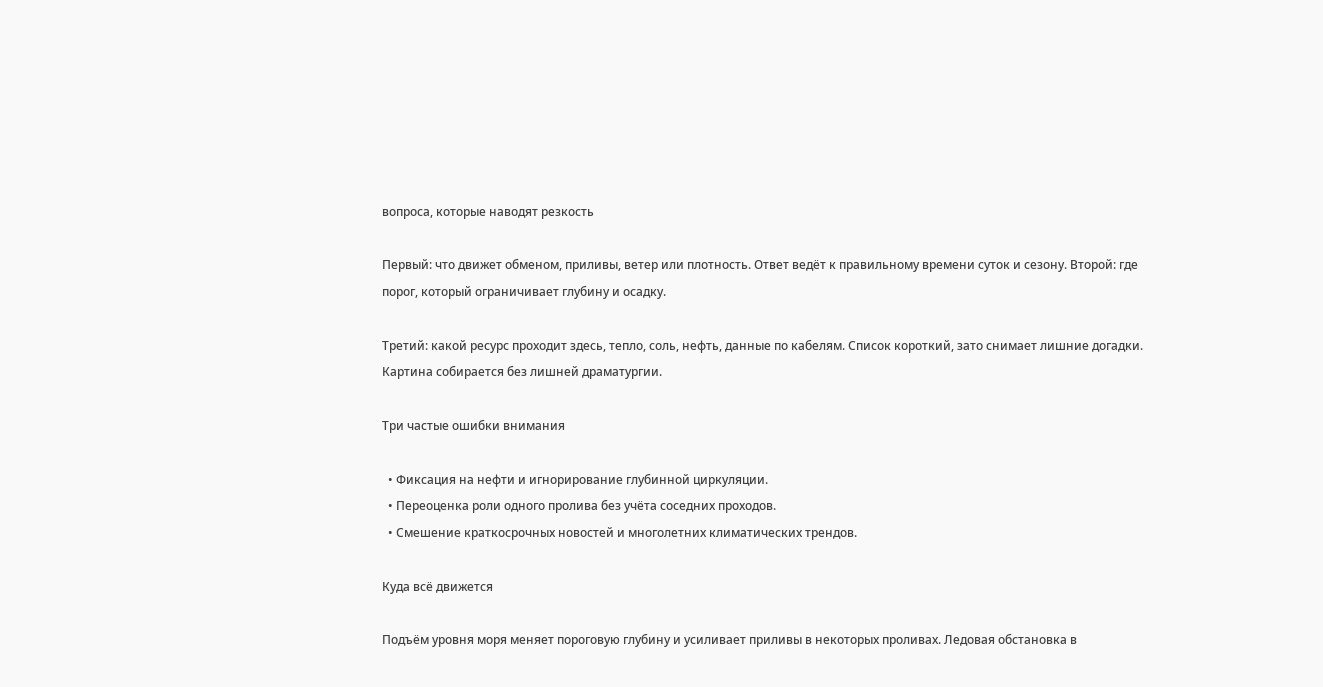вопроса, которые наводят резкость

Первый: что движет обменом, приливы, ветер или плотность. Ответ ведёт к правильному времени суток и сезону. Второй: где порог, который ограничивает глубину и осадку.

Третий: какой ресурс проходит здесь, тепло, соль, нефть, данные по кабелям. Список короткий, зато снимает лишние догадки. Картина собирается без лишней драматургии.

Три частые ошибки внимания

  • Фиксация на нефти и игнорирование глубинной циркуляции.
  • Переоценка роли одного пролива без учёта соседних проходов.
  • Смешение краткосрочных новостей и многолетних климатических трендов.

Куда всё движется

Подъём уровня моря меняет пороговую глубину и усиливает приливы в некоторых проливах. Ледовая обстановка в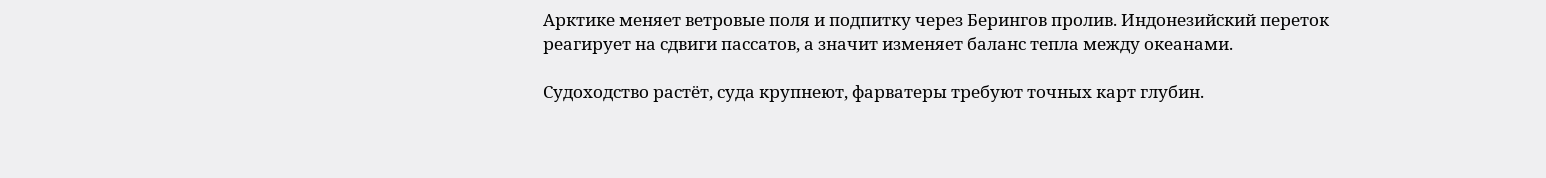Арктике меняет ветровые поля и подпитку через Берингов пролив. Индонезийский переток реагирует на сдвиги пассатов, а значит изменяет баланс тепла между океанами.

Судоходство растёт, суда крупнеют, фарватеры требуют точных карт глубин.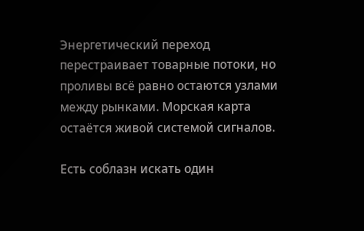Энергетический переход перестраивает товарные потоки, но проливы всё равно остаются узлами между рынками. Морская карта остаётся живой системой сигналов.

Есть соблазн искать один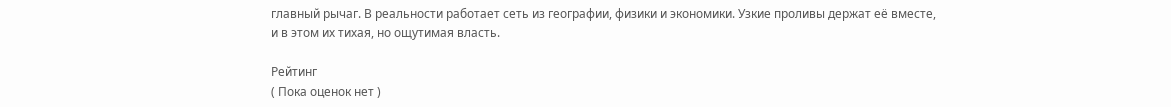главный рычаг. В реальности работает сеть из географии, физики и экономики. Узкие проливы держат её вместе, и в этом их тихая, но ощутимая власть.

Рейтинг
( Пока оценок нет )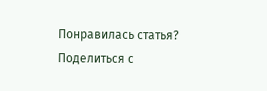Понравилась статья? Поделиться с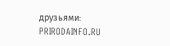друзьями:
PRIRODAINFO.RU